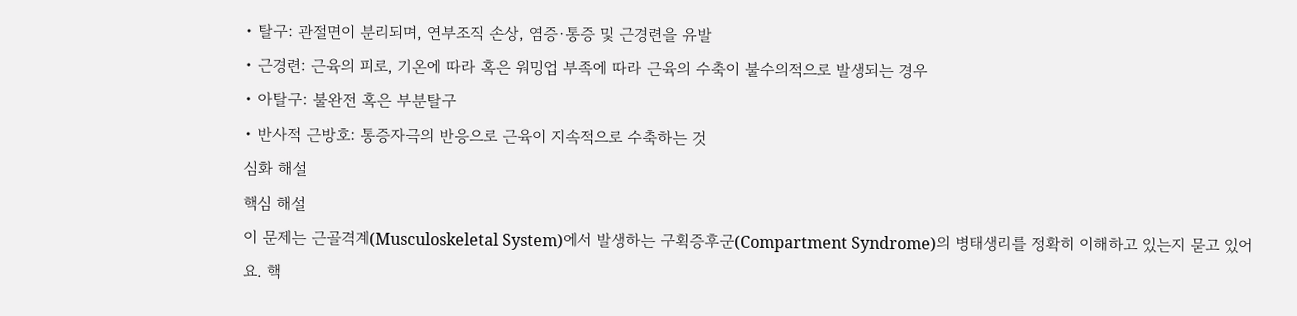• 탈구: 관절면이 분리되며, 연부조직 손상, 염증·통증 및 근경련을 유발
• 근경련: 근육의 피로, 기온에 따라 혹은 워밍업 부족에 따라 근육의 수축이 불수의적으로 발생되는 경우
• 아탈구: 불완전 혹은 부분탈구
• 반사적 근방호: 통증자극의 반응으로 근육이 지속적으로 수축하는 것
심화 해설
핵심 해설
이 문제는 근골격계(Musculoskeletal System)에서 발생하는 구획증후군(Compartment Syndrome)의 병태생리를 정확히 이해하고 있는지 묻고 있어요. 핵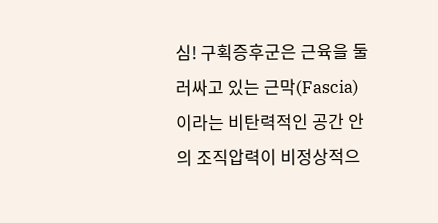심! 구획증후군은 근육을 둘러싸고 있는 근막(Fascia)이라는 비탄력적인 공간 안의 조직압력이 비정상적으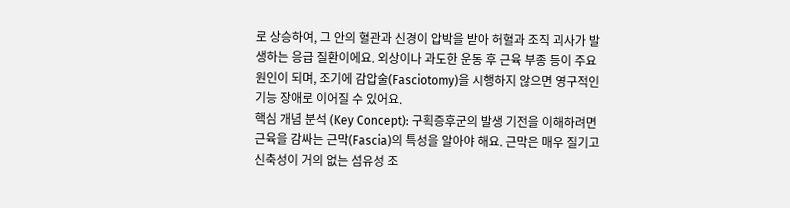로 상승하여, 그 안의 혈관과 신경이 압박을 받아 허혈과 조직 괴사가 발생하는 응급 질환이에요. 외상이나 과도한 운동 후 근육 부종 등이 주요 원인이 되며, 조기에 감압술(Fasciotomy)을 시행하지 않으면 영구적인 기능 장애로 이어질 수 있어요.
핵심 개념 분석 (Key Concept): 구획증후군의 발생 기전을 이해하려면 근육을 감싸는 근막(Fascia)의 특성을 알아야 해요. 근막은 매우 질기고 신축성이 거의 없는 섬유성 조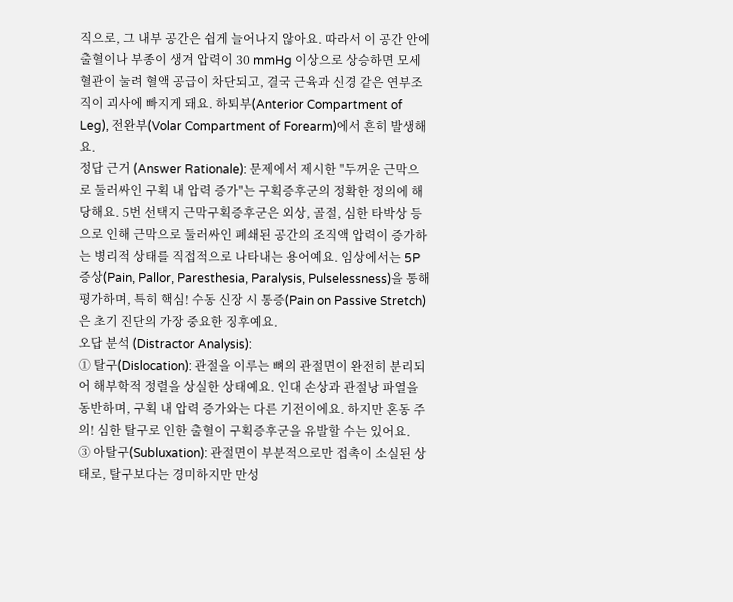직으로, 그 내부 공간은 쉽게 늘어나지 않아요. 따라서 이 공간 안에 출혈이나 부종이 생겨 압력이 30 mmHg 이상으로 상승하면 모세혈관이 눌려 혈액 공급이 차단되고, 결국 근육과 신경 같은 연부조직이 괴사에 빠지게 돼요. 하퇴부(Anterior Compartment of Leg), 전완부(Volar Compartment of Forearm)에서 흔히 발생해요.
정답 근거 (Answer Rationale): 문제에서 제시한 "두꺼운 근막으로 둘러싸인 구획 내 압력 증가"는 구획증후군의 정확한 정의에 해당해요. 5번 선택지 근막구획증후군은 외상, 골절, 심한 타박상 등으로 인해 근막으로 둘러싸인 폐쇄된 공간의 조직액 압력이 증가하는 병리적 상태를 직접적으로 나타내는 용어예요. 임상에서는 5P 증상(Pain, Pallor, Paresthesia, Paralysis, Pulselessness)을 통해 평가하며, 특히 핵심! 수동 신장 시 통증(Pain on Passive Stretch)은 초기 진단의 가장 중요한 징후예요.
오답 분석 (Distractor Analysis):
① 탈구(Dislocation): 관절을 이루는 뼈의 관절면이 완전히 분리되어 해부학적 정렬을 상실한 상태예요. 인대 손상과 관절낭 파열을 동반하며, 구획 내 압력 증가와는 다른 기전이에요. 하지만 혼동 주의! 심한 탈구로 인한 출혈이 구획증후군을 유발할 수는 있어요.
③ 아탈구(Subluxation): 관절면이 부분적으로만 접촉이 소실된 상태로, 탈구보다는 경미하지만 만성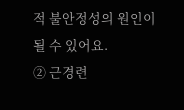적 불안정성의 원인이 될 수 있어요.
② 근경련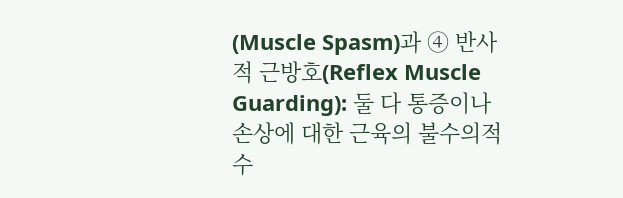(Muscle Spasm)과 ④ 반사적 근방호(Reflex Muscle Guarding): 둘 다 통증이나 손상에 대한 근육의 불수의적 수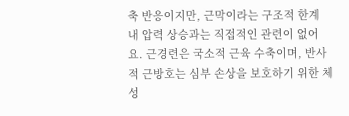축 반응이지만, 근막이라는 구조적 한계 내 압력 상승과는 직접적인 관련이 없어요. 근경련은 국소적 근육 수축이며, 반사적 근방호는 심부 손상을 보호하기 위한 체성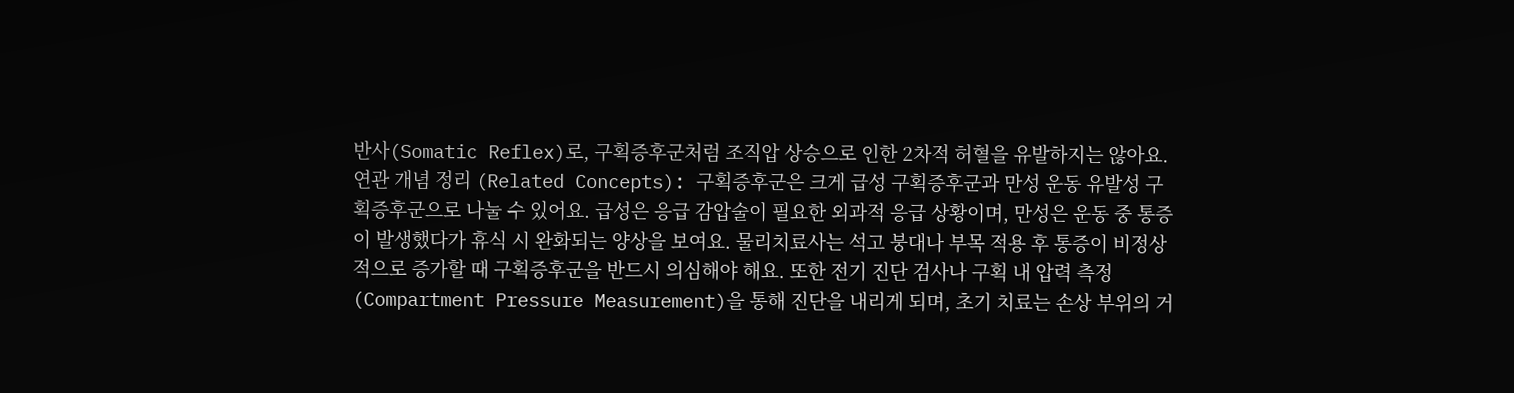반사(Somatic Reflex)로, 구획증후군처럼 조직압 상승으로 인한 2차적 허혈을 유발하지는 않아요.
연관 개념 정리 (Related Concepts): 구획증후군은 크게 급성 구획증후군과 만성 운동 유발성 구획증후군으로 나눌 수 있어요. 급성은 응급 감압술이 필요한 외과적 응급 상황이며, 만성은 운동 중 통증이 발생했다가 휴식 시 완화되는 양상을 보여요. 물리치료사는 석고 붕대나 부목 적용 후 통증이 비정상적으로 증가할 때 구획증후군을 반드시 의심해야 해요. 또한 전기 진단 검사나 구획 내 압력 측정(Compartment Pressure Measurement)을 통해 진단을 내리게 되며, 초기 치료는 손상 부위의 거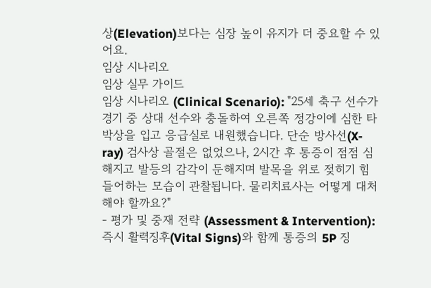상(Elevation)보다는 심장 높이 유지가 더 중요할 수 있어요.
임상 시나리오
임상 실무 가이드
임상 시나리오 (Clinical Scenario): "25세 축구 선수가 경기 중 상대 선수와 충돌하여 오른쪽 정강이에 심한 타박상을 입고 응급실로 내원했습니다. 단순 방사선(X-ray) 검사상 골절은 없었으나, 2시간 후 통증이 점점 심해지고 발등의 감각이 둔해지며 발목을 위로 젖히기 힘들어하는 모습이 관찰됩니다. 물리치료사는 어떻게 대처해야 할까요?"
- 평가 및 중재 전략 (Assessment & Intervention): 즉시 활력징후(Vital Signs)와 함께 통증의 5P 징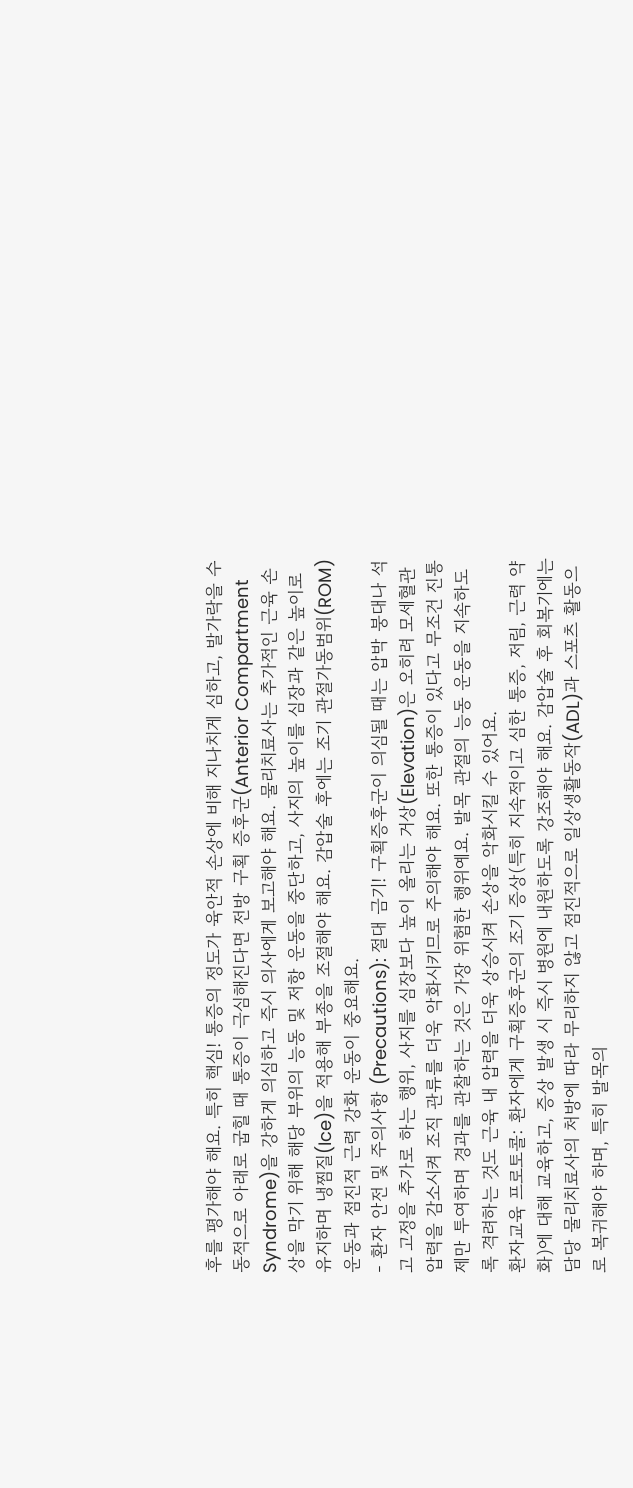후를 평가해야 해요. 특히 핵심! 통증의 정도가 육안적 손상에 비해 지나치게 심하고, 발가락을 수동적으로 아래로 굽힐 때 통증이 극심해진다면 전방 구획 증후군(Anterior Compartment Syndrome)을 강하게 의심하고 즉시 의사에게 보고해야 해요. 물리치료사는 추가적인 근육 손상을 막기 위해 해당 부위의 능동 및 저항 운동을 중단하고, 사지의 높이를 심장과 같은 높이로 유지하며 냉찜질(Ice)을 적용해 부종을 조절해야 해요. 감압술 후에는 조기 관절가동범위(ROM) 운동과 점진적 근력 강화 운동이 중요해요.
- 환자 안전 및 주의사항 (Precautions): 절대 금기! 구획증후군이 의심될 때는 압박 붕대나 석고 고정을 추가로 하는 행위, 사지를 심장보다 높이 올리는 거상(Elevation)은 오히려 모세혈관 압력을 감소시켜 조직 관류를 더욱 악화시키므로 주의해야 해요. 또한 통증이 있다고 무조건 진통제만 투여하며 경과를 관찰하는 것은 가장 위험한 행위예요. 발목 관절의 능동 운동을 지속하도록 격려하는 것도 근육 내 압력을 더욱 상승시켜 손상을 악화시킬 수 있어요.
환자교육 프로토콜: 환자에게 구획증후군의 조기 증상(특히 지속적이고 심한 통증, 저림, 근력 약화)에 대해 교육하고, 증상 발생 시 즉시 병원에 내원하도록 강조해야 해요. 감압술 후 회복기에는 담당 물리치료사의 처방에 따라 무리하지 않고 점진적으로 일상생활동작(ADL)과 스포츠 활동으로 복귀해야 하며, 특히 발목의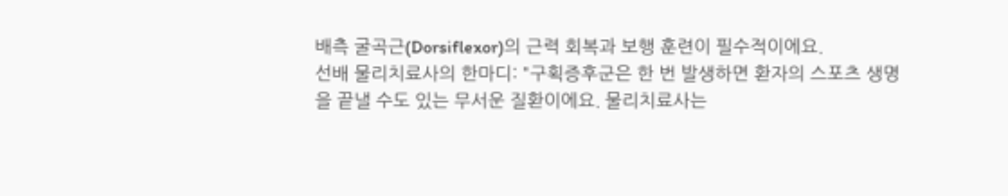배측 굴곡근(Dorsiflexor)의 근력 회복과 보행 훈련이 필수적이에요.
선배 물리치료사의 한마디: "구획증후군은 한 번 발생하면 환자의 스포츠 생명을 끝낼 수도 있는 무서운 질환이에요. 물리치료사는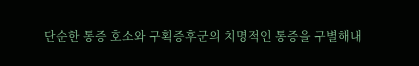단순한 통증 호소와 구획증후군의 치명적인 통증을 구별해내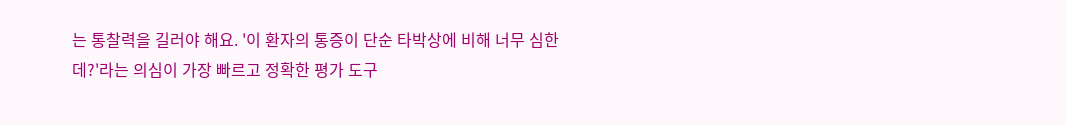는 통찰력을 길러야 해요. '이 환자의 통증이 단순 타박상에 비해 너무 심한데?'라는 의심이 가장 빠르고 정확한 평가 도구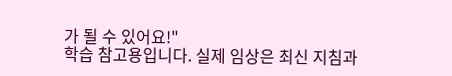가 될 수 있어요!"
학습 참고용입니다. 실제 임상은 최신 지침과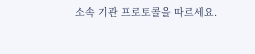소속 기관 프로토콜을 따르세요.